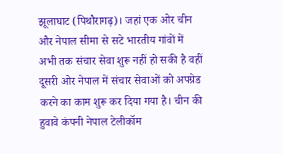झूलाघाट (पिथौरागढ़)। जहां एक ओर चीन और नेपाल सीमा से सटे भारतीय गांवों में अभी तक संचार सेवा शुरू नहीं हो सकी है वहीं दूसरी ओर नेपाल में संचार सेवाओं को अपग्रेड करने का काम शुरू कर दिया गया है। चीन की हुवावे कंपनी नेपाल टेलीकॉम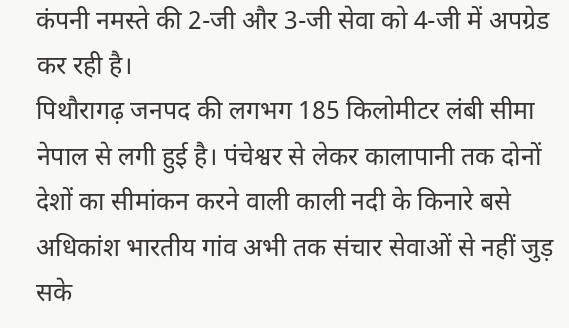कंपनी नमस्ते की 2-जी और 3-जी सेवा को 4-जी में अपग्रेड कर रही है।
पिथौरागढ़ जनपद की लगभग 185 किलोमीटर लंबी सीमा नेपाल से लगी हुई है। पंचेश्वर से लेकर कालापानी तक दोनों देशों का सीमांकन करने वाली काली नदी के किनारे बसे अधिकांश भारतीय गांव अभी तक संचार सेवाओं से नहीं जुड़ सके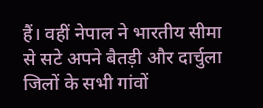हैं। वहीं नेपाल ने भारतीय सीमा से सटे अपने बैतड़ी और दार्चुला जिलों के सभी गांवों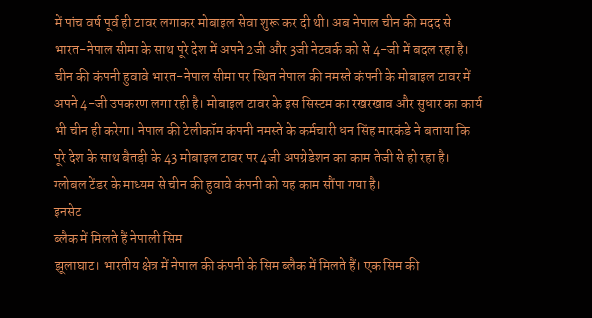में पांच वर्ष पूर्व ही टावर लगाकर मोबाइल सेवा शुरू कर दी थी। अब नेपाल चीन की मदद से भारत-नेपाल सीमा के साथ पूरे देश में अपने 2जी और 3जी नेटवर्क को से 4-जी में बदल रहा है।
चीन की कंपनी हुवावे भारत-नेपाल सीमा पर स्थित नेपाल की नमस्ते कंपनी के मोबाइल टावर में अपने 4-जी उपकरण लगा रही है। मोबाइल टावर के इस सिस्टम का रखरखाव और सुधार का कार्य भी चीन ही करेगा। नेपाल की टेलीकॉम कंपनी नमस्ते के कर्मचारी धन सिंह मारकंडे ने बताया कि पूरे देश के साथ बैतड़ी के 43 मोबाइल टावर पर 4जी अपग्रेडेशन का काम तेजी से हो रहा है। ग्लोबल टेंडर के माध्यम से चीन की हुवावे कंपनी को यह काम सौंपा गया है।
इनसेट
ब्लैक में मिलते हैं नेपाली सिम
झूलाघाट। भारतीय क्षेत्र में नेपाल की कंपनी के सिम ब्लैक में मिलते हैं। एक सिम की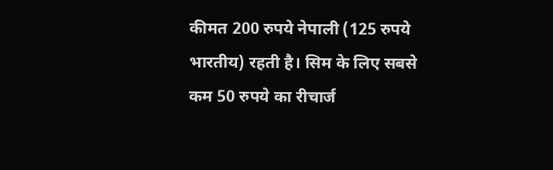कीमत 200 रुपये नेपाली (125 रुपये भारतीय) रहती है। सिम के लिए सबसे कम 50 रुपये का रीचार्ज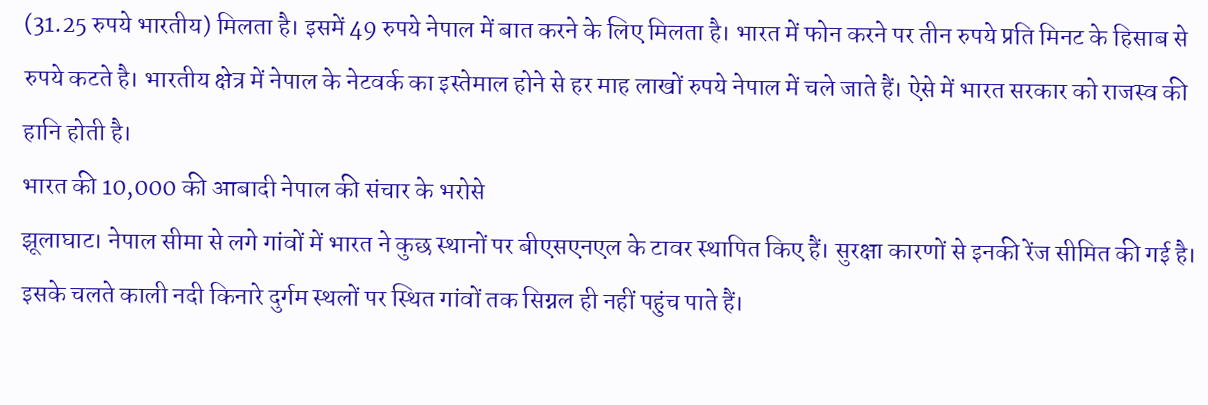(31.25 रुपये भारतीय) मिलता है। इसमें 49 रुपये नेपाल में बात करने के लिए मिलता है। भारत में फोन करने पर तीन रुपये प्रति मिनट के हिसाब से रुपये कटते है। भारतीय क्षेत्र में नेपाल के नेटवर्क का इस्तेमाल होने से हर माह लाखों रुपये नेपाल में चले जाते हैं। ऐसे में भारत सरकार को राजस्व की हानि होती है।
भारत की 10,000 की आबादी नेपाल की संचार के भरोसे
झूलाघाट। नेपाल सीमा से लगे गांवों में भारत ने कुछ स्थानों पर बीएसएनएल के टावर स्थापित किए हैं। सुरक्षा कारणों से इनकी रेंज सीमित की गई है। इसके चलते काली नदी किनारे दुर्गम स्थलों पर स्थित गांवों तक सिग्नल ही नहीं पहुंच पाते हैं।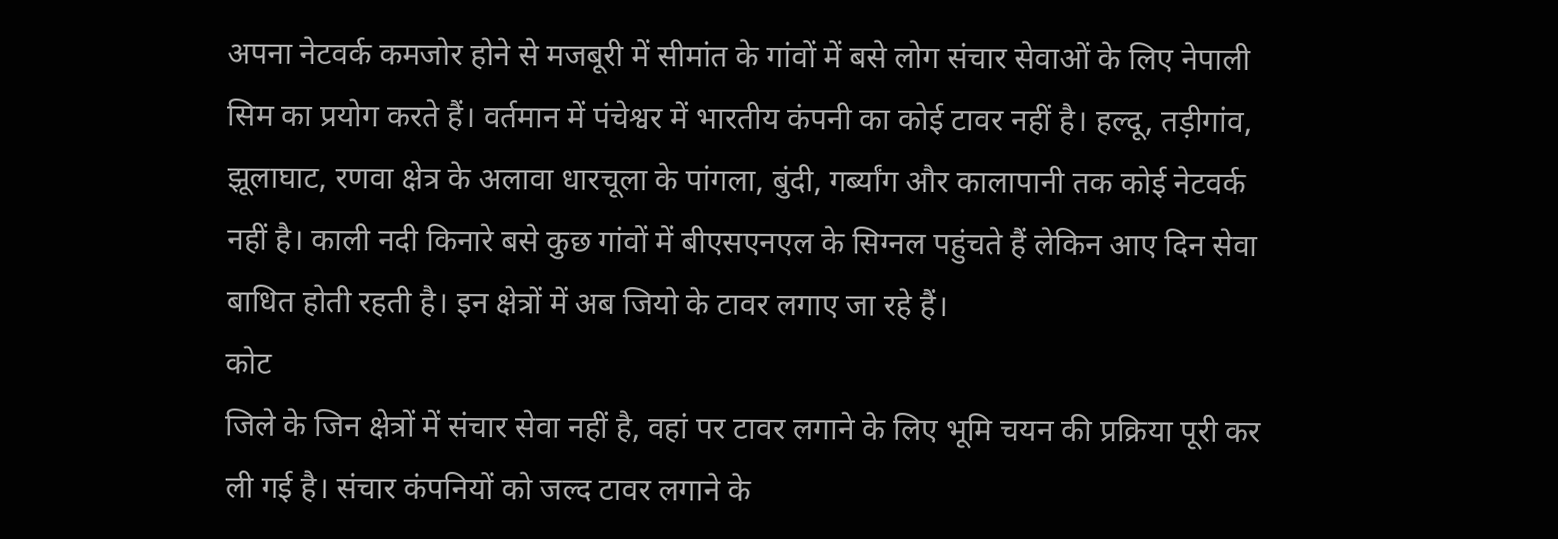अपना नेटवर्क कमजोर होने से मजबूरी में सीमांत के गांवों में बसे लोग संचार सेवाओं के लिए नेपाली सिम का प्रयोग करते हैं। वर्तमान में पंचेश्वर में भारतीय कंपनी का कोई टावर नहीं है। हल्दू, तड़ीगांव, झूलाघाट, रणवा क्षेत्र के अलावा धारचूला के पांगला, बुंदी, गर्ब्यांग और कालापानी तक कोई नेटवर्क नहीं है। काली नदी किनारे बसे कुछ गांवों में बीएसएनएल के सिग्नल पहुंचते हैं लेकिन आए दिन सेवा बाधित होती रहती है। इन क्षेत्रों में अब जियो के टावर लगाए जा रहे हैं।
कोट
जिले के जिन क्षेत्रों में संचार सेवा नहीं है, वहां पर टावर लगाने के लिए भूमि चयन की प्रक्रिया पूरी कर ली गई है। संचार कंपनियों को जल्द टावर लगाने के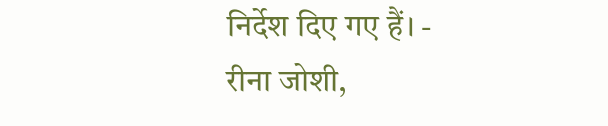निर्देश दिए गए हैं। - रीना जोशी,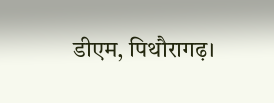डीएम, पिथौरागढ़।